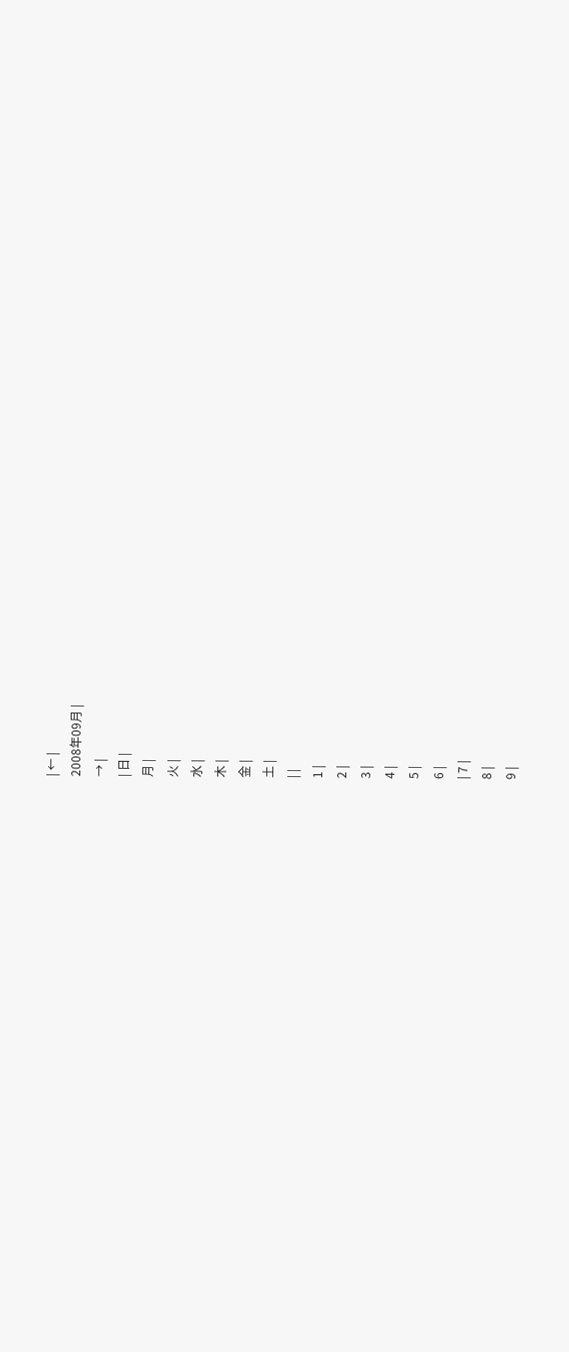| ← |
2008年09月 |
→ |
| 日 |
月 |
火 |
水 |
木 |
金 |
土 |
| |
1 |
2 |
3 |
4 |
5 |
6 |
| 7 |
8 |
9 |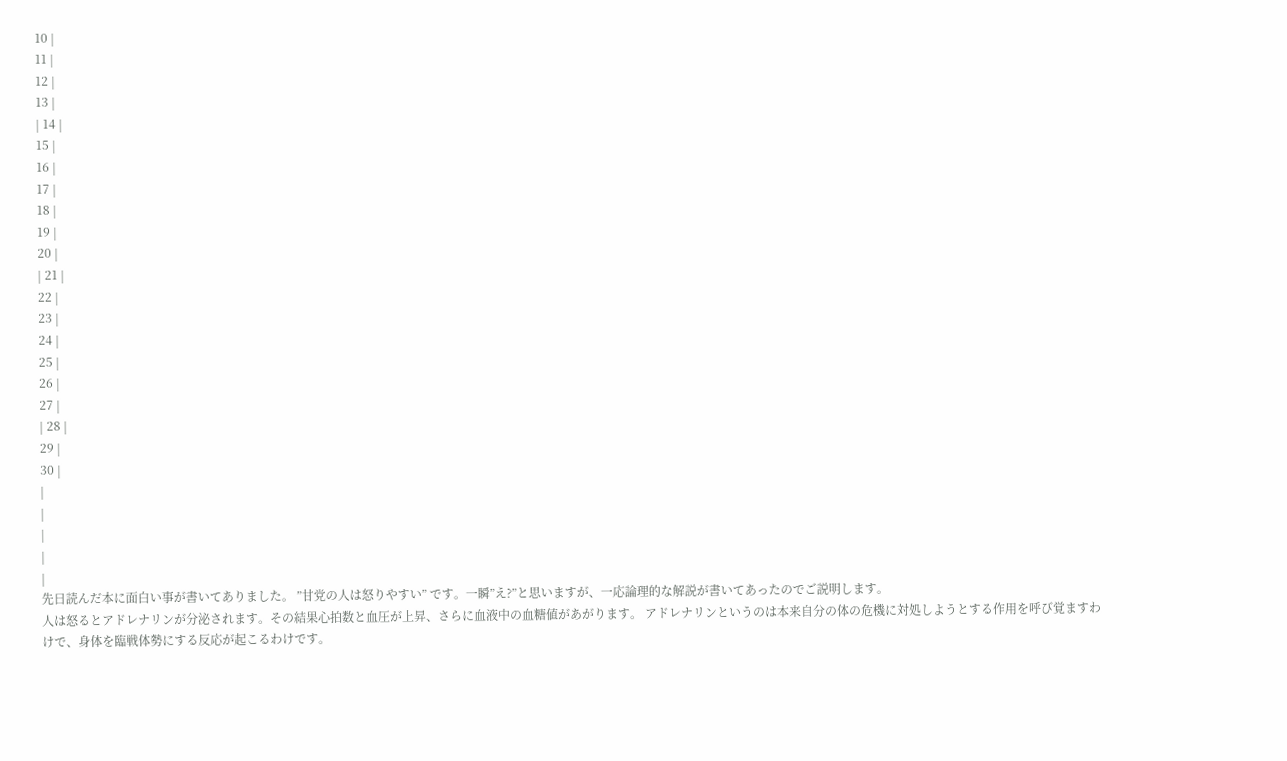10 |
11 |
12 |
13 |
| 14 |
15 |
16 |
17 |
18 |
19 |
20 |
| 21 |
22 |
23 |
24 |
25 |
26 |
27 |
| 28 |
29 |
30 |
|
|
|
|
|
先日読んだ本に面白い事が書いてありました。 ”甘党の人は怒りやすい” です。一瞬”え?”と思いますが、一応論理的な解説が書いてあったのでご説明します。
人は怒るとアドレナリンが分泌されます。その結果心拍数と血圧が上昇、さらに血液中の血糖値があがります。 アドレナリンというのは本来自分の体の危機に対処しようとする作用を呼び覚ますわけで、身体を臨戦体勢にする反応が起こるわけです。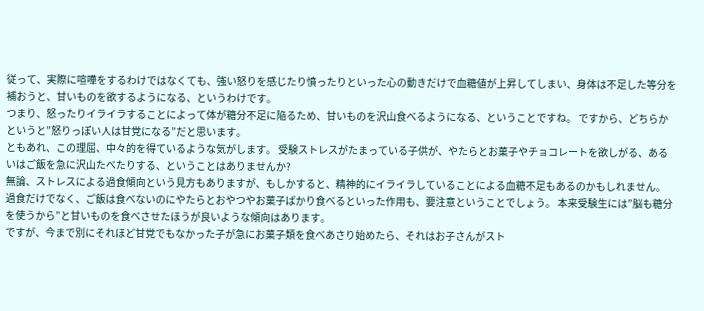従って、実際に喧嘩をするわけではなくても、強い怒りを感じたり憤ったりといった心の動きだけで血糖値が上昇してしまい、身体は不足した等分を補おうと、甘いものを欲するようになる、というわけです。
つまり、怒ったりイライラすることによって体が糖分不足に陥るため、甘いものを沢山食べるようになる、ということですね。 ですから、どちらかというと”怒りっぽい人は甘党になる”だと思います。
ともあれ、この理屈、中々的を得ているような気がします。 受験ストレスがたまっている子供が、やたらとお菓子やチョコレートを欲しがる、あるいはご飯を急に沢山たべたりする、ということはありませんか?
無論、ストレスによる過食傾向という見方もありますが、もしかすると、精神的にイライラしていることによる血糖不足もあるのかもしれません。
過食だけでなく、ご飯は食べないのにやたらとおやつやお菓子ばかり食べるといった作用も、要注意ということでしょう。 本来受験生には”脳も糖分を使うから”と甘いものを食べさせたほうが良いような傾向はあります。
ですが、今まで別にそれほど甘党でもなかった子が急にお菓子類を食べあさり始めたら、それはお子さんがスト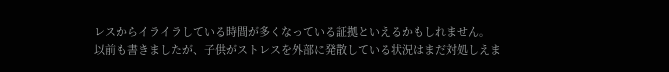レスからイライラしている時間が多くなっている証拠といえるかもしれません。
以前も書きましたが、子供がストレスを外部に発散している状況はまだ対処しえま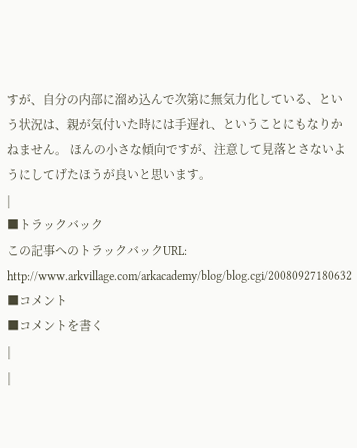すが、自分の内部に溜め込んで次第に無気力化している、という状況は、親が気付いた時には手遅れ、ということにもなりかねません。 ほんの小さな傾向ですが、注意して見落とさないようにしてげたほうが良いと思います。
|
■トラックバック
この記事へのトラックバックURL:
http://www.arkvillage.com/arkacademy/blog/blog.cgi/20080927180632
■コメント
■コメントを書く
|
|